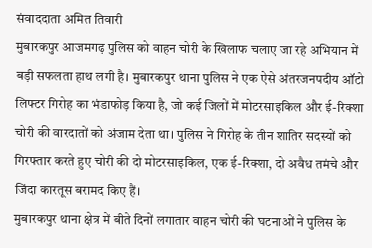संवाददाता अमित तिवारी
मुबारकपुर आजमगढ़ पुलिस को वाहन चोरी के खिलाफ चलाए जा रहे अभियान में बड़ी सफलता हाथ लगी है। मुबारकपुर थाना पुलिस ने एक ऐसे अंतरजनपदीय ऑटो लिफ्टर गिरोह का भंडाफोड़ किया है, जो कई जिलों में मोटरसाइकिल और ई-रिक्शा चोरी की वारदातों को अंजाम देता था। पुलिस ने गिरोह के तीन शातिर सदस्यों को गिरफ्तार करते हुए चोरी की दो मोटरसाइकिल, एक ई-रिक्शा, दो अवैध तमंचे और जिंदा कारतूस बरामद किए हैं।
मुबारकपुर थाना क्षेत्र में बीते दिनों लगातार वाहन चोरी की घटनाओं ने पुलिस के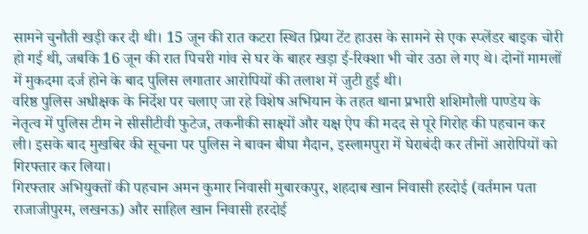सामने चुनौती खड़ी कर दी थी। 15 जून की रात कटरा स्थित प्रिया टेंट हाउस के सामने से एक स्प्लेंडर बाइक चोरी हो गई थी, जबकि 16 जून की रात पिचरी गांव से घर के बाहर खड़ा ई-रिक्शा भी चोर उठा ले गए थे। दोनों मामलों में मुकदमा दर्ज होने के बाद पुलिस लगातार आरोपियों की तलाश में जुटी हुई थी।
वरिष्ठ पुलिस अधीक्षक के निर्देश पर चलाए जा रहे विशेष अभियान के तहत थाना प्रभारी शशिमौली पाण्डेय के नेतृत्व में पुलिस टीम ने सीसीटीवी फुटेज, तकनीकी साक्ष्यों और यक्ष ऐप की मदद से पूरे गिरोह की पहचान कर ली। इसके बाद मुखबिर की सूचना पर पुलिस ने बावन बीघा मैदान, इस्लामपुरा में घेराबंदी कर तीनों आरोपियों को गिरफ्तार कर लिया।
गिरफ्तार अभियुक्तों की पहचान अमन कुमार निवासी मुबारकपुर, शहदाब खान निवासी हरदोई (वर्तमान पता राजाजीपुरम, लखनऊ) और साहिल खान निवासी हरदोई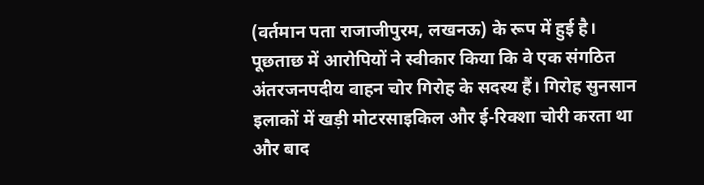(वर्तमान पता राजाजीपुरम, लखनऊ) के रूप में हुई है।
पूछताछ में आरोपियों ने स्वीकार किया कि वे एक संगठित अंतरजनपदीय वाहन चोर गिरोह के सदस्य हैं। गिरोह सुनसान इलाकों में खड़ी मोटरसाइकिल और ई-रिक्शा चोरी करता था और बाद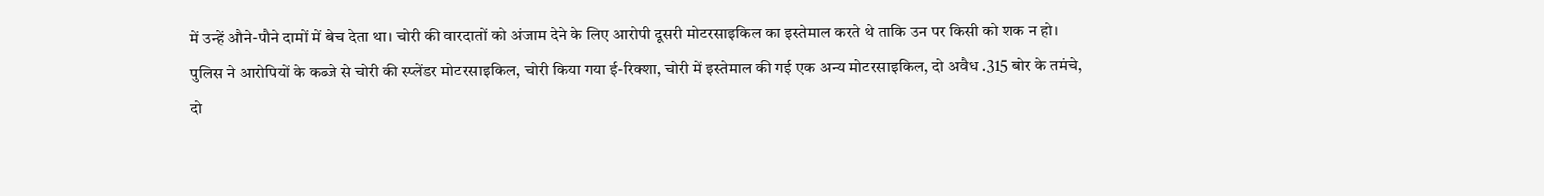में उन्हें औने-पौने दामों में बेच देता था। चोरी की वारदातों को अंजाम देने के लिए आरोपी दूसरी मोटरसाइकिल का इस्तेमाल करते थे ताकि उन पर किसी को शक न हो।
पुलिस ने आरोपियों के कब्जे से चोरी की स्प्लेंडर मोटरसाइकिल, चोरी किया गया ई-रिक्शा, चोरी में इस्तेमाल की गई एक अन्य मोटरसाइकिल, दो अवैध .315 बोर के तमंचे, दो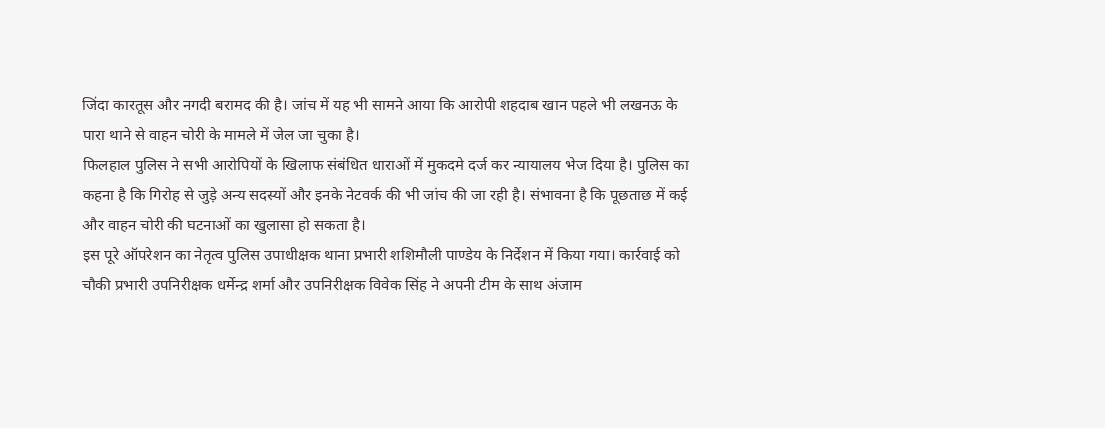जिंदा कारतूस और नगदी बरामद की है। जांच में यह भी सामने आया कि आरोपी शहदाब खान पहले भी लखनऊ के पारा थाने से वाहन चोरी के मामले में जेल जा चुका है।
फिलहाल पुलिस ने सभी आरोपियों के खिलाफ संबंधित धाराओं में मुकदमे दर्ज कर न्यायालय भेज दिया है। पुलिस का कहना है कि गिरोह से जुड़े अन्य सदस्यों और इनके नेटवर्क की भी जांच की जा रही है। संभावना है कि पूछताछ में कई और वाहन चोरी की घटनाओं का खुलासा हो सकता है।
इस पूरे ऑपरेशन का नेतृत्व पुलिस उपाधीक्षक थाना प्रभारी शशिमौली पाण्डेय के निर्देशन में किया गया। कार्रवाई को चौकी प्रभारी उपनिरीक्षक धर्मेन्द्र शर्मा और उपनिरीक्षक विवेक सिंह ने अपनी टीम के साथ अंजाम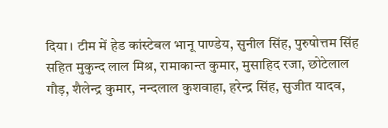दिया। टीम में हेड कांस्टेबल भानू पाण्डेय, सुनील सिंह, पुरुषोत्तम सिंह सहित मुकुन्द लाल मिश्र, रामाकान्त कुमार, मुसाहिद रजा, छोटेलाल गौड़, शैलेन्द्र कुमार, नन्दलाल कुशवाहा, हरेन्द्र सिंह, सुजीत यादव,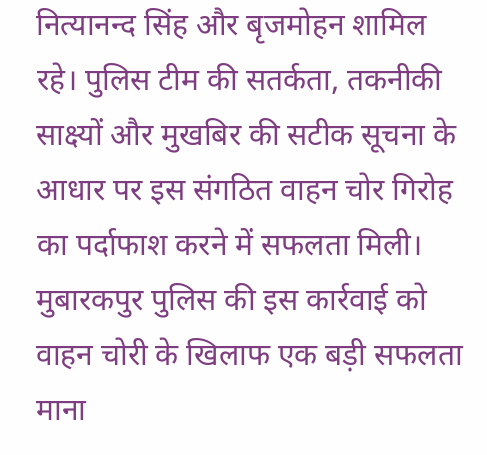नित्यानन्द सिंह और बृजमोहन शामिल रहे। पुलिस टीम की सतर्कता, तकनीकी साक्ष्यों और मुखबिर की सटीक सूचना के आधार पर इस संगठित वाहन चोर गिरोह का पर्दाफाश करने में सफलता मिली।
मुबारकपुर पुलिस की इस कार्रवाई को वाहन चोरी के खिलाफ एक बड़ी सफलता माना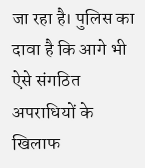जा रहा है। पुलिस का दावा है कि आगे भी ऐसे संगठित अपराधियों के खिलाफ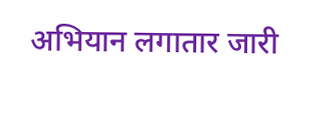अभियान लगातार जारी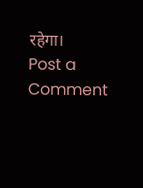रहेगा।
Post a Comment